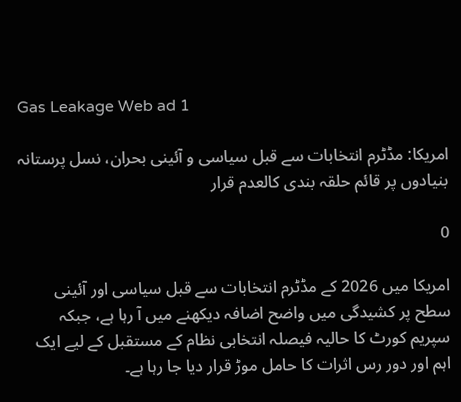Gas Leakage Web ad 1

امریکا: مڈٹرم انتخابات سے قبل سیاسی و آئینی بحران، نسل پرستانہ بنیادوں پر قائم حلقہ بندی کالعدم قرار

0

امریکا میں 2026 کے مڈٹرم انتخابات سے قبل سیاسی اور آئینی سطح پر کشیدگی میں واضح اضافہ دیکھنے میں آ رہا ہے، جبکہ سپریم کورٹ کا حالیہ فیصلہ انتخابی نظام کے مستقبل کے لیے ایک اہم اور دور رس اثرات کا حامل موڑ قرار دیا جا رہا ہے۔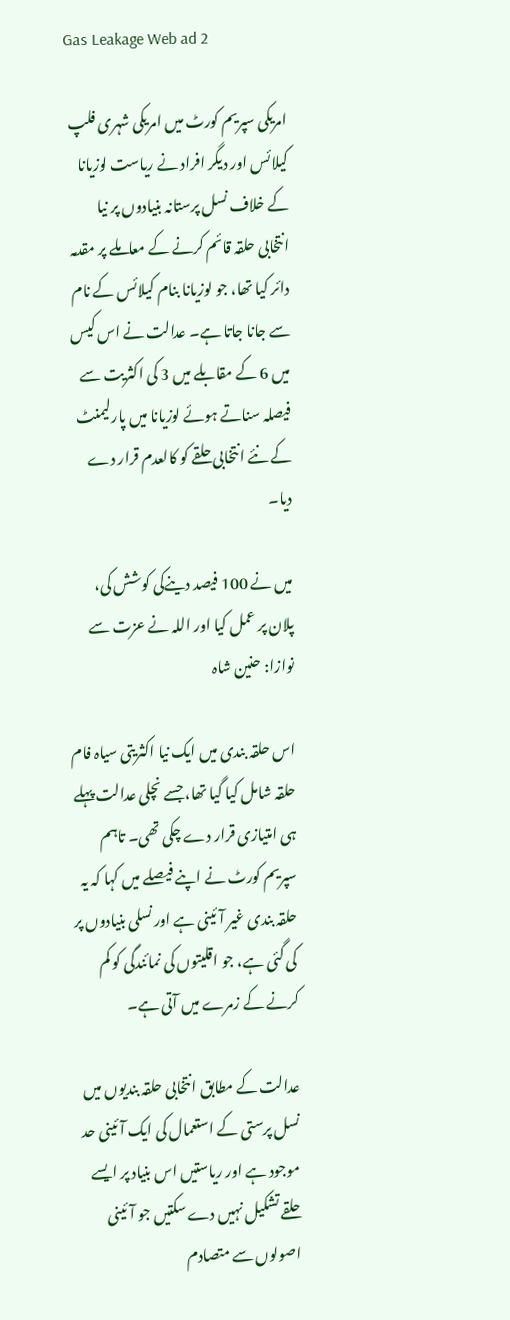Gas Leakage Web ad 2

امریکی سپریم کورٹ میں امریکی شہری فلپ کیلائس اور دیگر افراد نے ریاست لوزیانا کے خلاف نسل پرستانہ بنیادوں پر نیا انتخابی حلقہ قائم کرنے کے معاملے پر مقدمہ دائر کیا تھا، جو لوزیانا بنام کیلائس کے نام سے جانا جاتا ہے۔ عدالت نے اس کیس میں 6 کے مقابلے میں 3 کی اکثریت سے فیصلہ سناتے ہوئے لوزیانا میں پارلیمنٹ کے نئے انتخابی حلقے کو کالعدم قرار دے دیا۔

میں نے 100 فیصد دینےکی کوشش کی، پلان پر عمل کیا اور اللہ نے عزت سے نوازا: حنین شاہ

اس حلقہ بندی میں ایک نیا اکثریتی سیاہ فام حلقہ شامل کیا گیا تھا، جسے نچلی عدالت پہلے ہی امتیازی قرار دے چکی تھی۔ تاہم سپریم کورٹ نے اپنے فیصلے میں کہا کہ یہ حلقہ بندی غیر آئینی ہے اور نسلی بنیادوں پر کی گئی ہے، جو اقلیتوں کی نمائندگی کو کم کرنے کے زمرے میں آتی ہے۔

عدالت کے مطابق انتخابی حلقہ بندیوں میں نسل پرستی کے استعمال کی ایک آئینی حد موجود ہے اور ریاستیں اس بنیاد پر ایسے حلقے تشکیل نہیں دے سکتیں جو آئینی اصولوں سے متصادم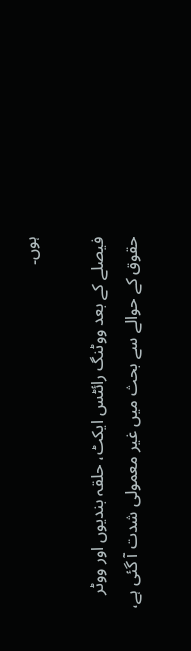ہوں۔

فیصلے کے بعد ووٹنگ رائٹس ایکٹ، حلقہ بندیوں اور ووٹر حقوق کے حوالے سے بحث میں غیر معمولی شدت آ گئی ہے،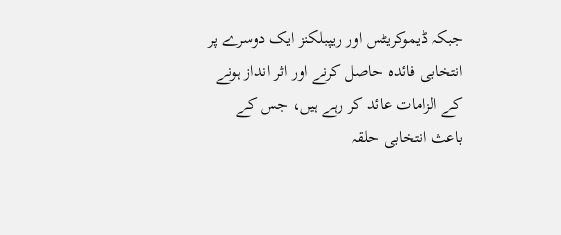جبکہ ڈیموکریٹس اور ریپبلکنز ایک دوسرے پر انتخابی فائدہ حاصل کرنے اور اثر انداز ہونے کے الزامات عائد کر رہے ہیں، جس کے باعث انتخابی حلقہ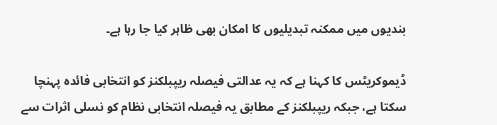بندیوں میں ممکنہ تبدیلیوں کا امکان بھی ظاہر کیا جا رہا ہے۔

ڈیموکریٹس کا کہنا ہے کہ یہ عدالتی فیصلہ ریپبلکنز کو انتخابی فائدہ پہنچا سکتا ہے، جبکہ ریپبلکنز کے مطابق یہ فیصلہ انتخابی نظام کو نسلی اثرات سے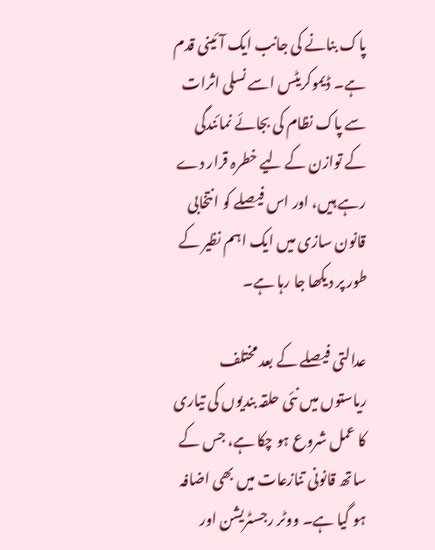پاک بنانے کی جانب ایک آئینی قدم ہے۔ ڈیموکریٹس اسے نسلی اثرات سے پاک نظام کی بجائے نمائندگی کے توازن کے لیے خطرہ قرار دے رہے ہیں، اور اس فیصلے کو انتخابی قانون سازی میں ایک اہم نظیر کے طور پر دیکھا جا رہا ہے۔

عدالتی فیصلے کے بعد مختلف ریاستوں میں نئی حلقہ بندیوں کی تیاری کا عمل شروع ہو چکا ہے، جس کے ساتھ قانونی تنازعات میں بھی اضافہ ہو گیا ہے۔ ووٹر رجسٹریشن اور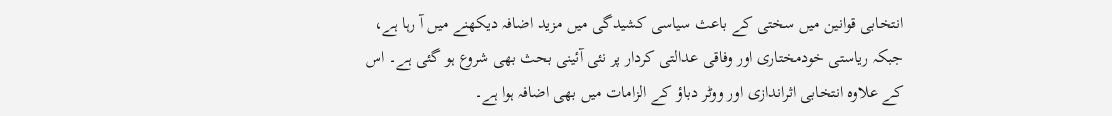انتخابی قوانین میں سختی کے باعث سیاسی کشیدگی میں مزید اضافہ دیکھنے میں آ رہا ہے، جبکہ ریاستی خودمختاری اور وفاقی عدالتی کردار پر نئی آئینی بحث بھی شروع ہو گئی ہے۔ اس کے علاوہ انتخابی اثراندازی اور ووٹر دباؤ کے الزامات میں بھی اضافہ ہوا ہے۔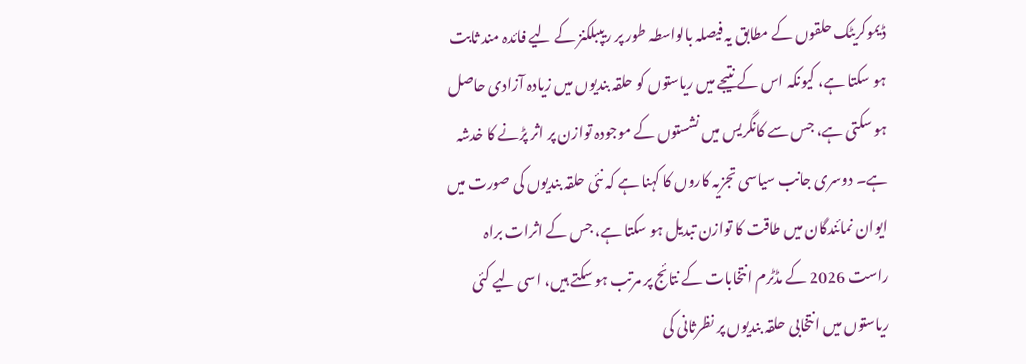ڈیموکریٹک حلقوں کے مطابق یہ فیصلہ بالواسطہ طور پر ریپبلکنز کے لیے فائدہ مند ثابت ہو سکتا ہے، کیونکہ اس کے نتیجے میں ریاستوں کو حلقہ بندیوں میں زیادہ آزادی حاصل ہو سکتی ہے، جس سے کانگریس میں نشستوں کے موجودہ توازن پر اثر پڑنے کا خدشہ ہے۔ دوسری جانب سیاسی تجزیہ کاروں کا کہنا ہے کہ نئی حلقہ بندیوں کی صورت میں ایوان نمائندگان میں طاقت کا توازن تبدیل ہو سکتا ہے، جس کے اثرات براہ راست 2026 کے مڈٹرم انتخابات کے نتائج پر مرتب ہو سکتے ہیں، اسی لیے کئی ریاستوں میں انتخابی حلقہ بندیوں پر نظرثانی کی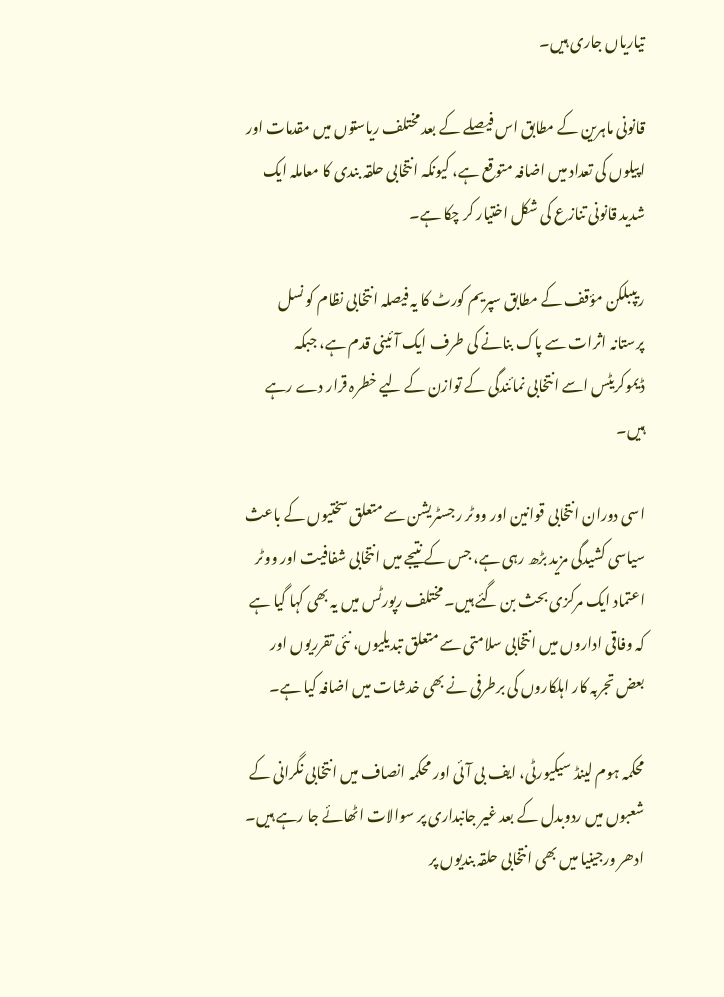تیاریاں جاری ہیں۔

قانونی ماہرین کے مطابق اس فیصلے کے بعد مختلف ریاستوں میں مقدمات اور اپیلوں کی تعداد میں اضافہ متوقع ہے، کیونکہ انتخابی حلقہ بندی کا معاملہ ایک شدید قانونی تنازع کی شکل اختیار کر چکا ہے۔

ریپبلکن مؤقف کے مطابق سپریم کورٹ کا یہ فیصلہ انتخابی نظام کو نسل پرستانہ اثرات سے پاک بنانے کی طرف ایک آئینی قدم ہے، جبکہ ڈیموکریٹس اسے انتخابی نمائندگی کے توازن کے لیے خطرہ قرار دے رہے ہیں۔

اسی دوران انتخابی قوانین اور ووٹر رجسٹریشن سے متعلق سختیوں کے باعث سیاسی کشیدگی مزید بڑھ رہی ہے، جس کے نتیجے میں انتخابی شفافیت اور ووٹر اعتماد ایک مرکزی بحث بن گئے ہیں۔ مختلف رپورٹس میں یہ بھی کہا گیا ہے کہ وفاقی اداروں میں انتخابی سلامتی سے متعلق تبدیلیوں، نئی تقرریوں اور بعض تجربہ کار اہلکاروں کی برطرفی نے بھی خدشات میں اضافہ کیا ہے۔

محکمہ ہوم لینڈ سیکیورٹی، ایف بی آئی اور محکمہ انصاف میں انتخابی نگرانی کے شعبوں میں ردوبدل کے بعد غیر جانبداری پر سوالات اٹھائے جا رہے ہیں۔ ادھر ورجینیا میں بھی انتخابی حلقہ بندیوں پر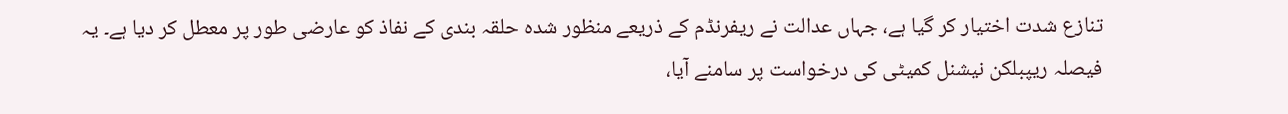تنازع شدت اختیار کر گیا ہے، جہاں عدالت نے ریفرنڈم کے ذریعے منظور شدہ حلقہ بندی کے نفاذ کو عارضی طور پر معطل کر دیا ہے۔ یہ فیصلہ ریپبلکن نیشنل کمیٹی کی درخواست پر سامنے آیا،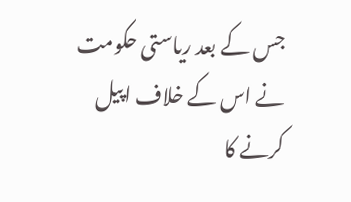جس کے بعد ریاستی حکومت نے اس کے خلاف اپیل کرنے کا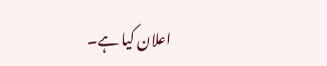اعلان کیا ہے۔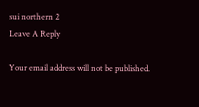sui northern 2
Leave A Reply

Your email address will not be published.